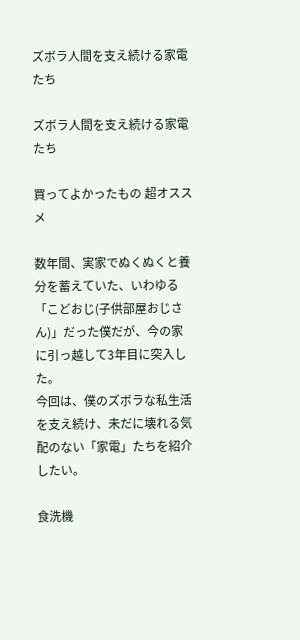ズボラ人間を支え続ける家電たち

ズボラ人間を支え続ける家電たち

買ってよかったもの 超オススメ

数年間、実家でぬくぬくと養分を蓄えていた、いわゆる「こどおじ(子供部屋おじさん)」だった僕だが、今の家に引っ越して3年目に突入した。
今回は、僕のズボラな私生活を支え続け、未だに壊れる気配のない「家電」たちを紹介したい。

食洗機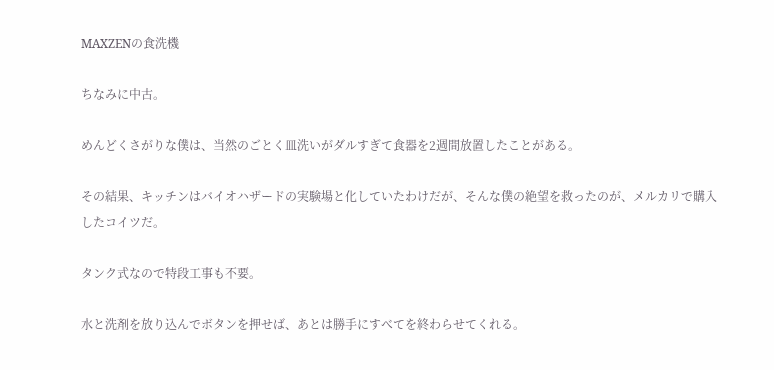MAXZENの食洗機

ちなみに中古。

めんどくさがりな僕は、当然のごとく皿洗いがダルすぎて食器を2週間放置したことがある。

その結果、キッチンはバイオハザードの実験場と化していたわけだが、そんな僕の絶望を救ったのが、メルカリで購入したコイツだ。

タンク式なので特段工事も不要。

水と洗剤を放り込んでボタンを押せば、あとは勝手にすべてを終わらせてくれる。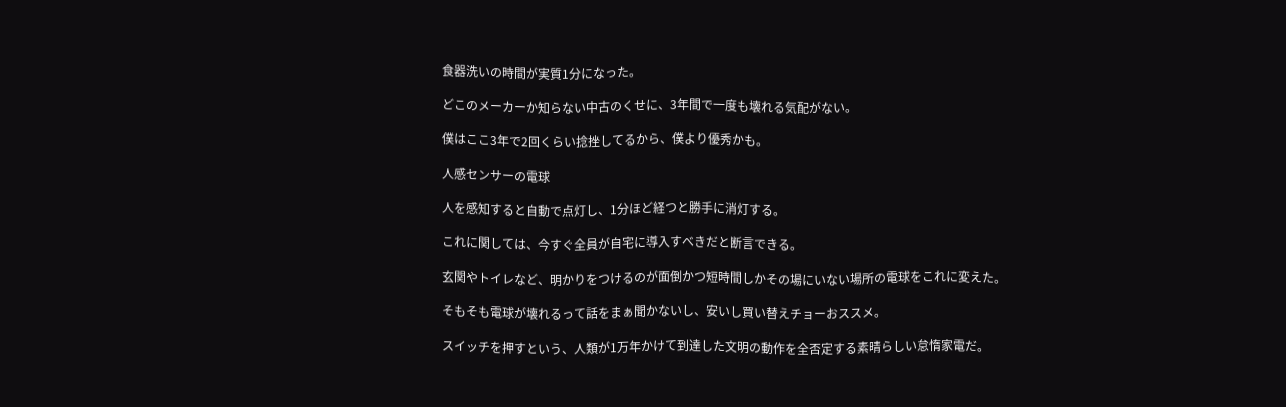食器洗いの時間が実質1分になった。

どこのメーカーか知らない中古のくせに、3年間で一度も壊れる気配がない。

僕はここ3年で2回くらい捻挫してるから、僕より優秀かも。

人感センサーの電球

人を感知すると自動で点灯し、1分ほど経つと勝手に消灯する。

これに関しては、今すぐ全員が自宅に導入すべきだと断言できる。

玄関やトイレなど、明かりをつけるのが面倒かつ短時間しかその場にいない場所の電球をこれに変えた。

そもそも電球が壊れるって話をまぁ聞かないし、安いし買い替えチョーおススメ。

スイッチを押すという、人類が1万年かけて到達した文明の動作を全否定する素晴らしい怠惰家電だ。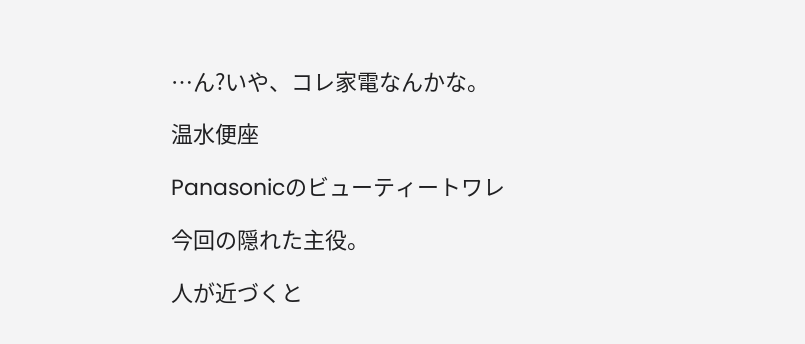…ん?いや、コレ家電なんかな。

温水便座

Panasonicのビューティートワレ

今回の隠れた主役。

人が近づくと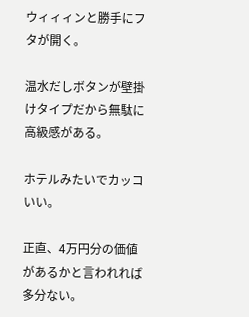ウィィィンと勝手にフタが開く。

温水だしボタンが壁掛けタイプだから無駄に高級感がある。

ホテルみたいでカッコいい。

正直、4万円分の価値があるかと言われれば多分ない。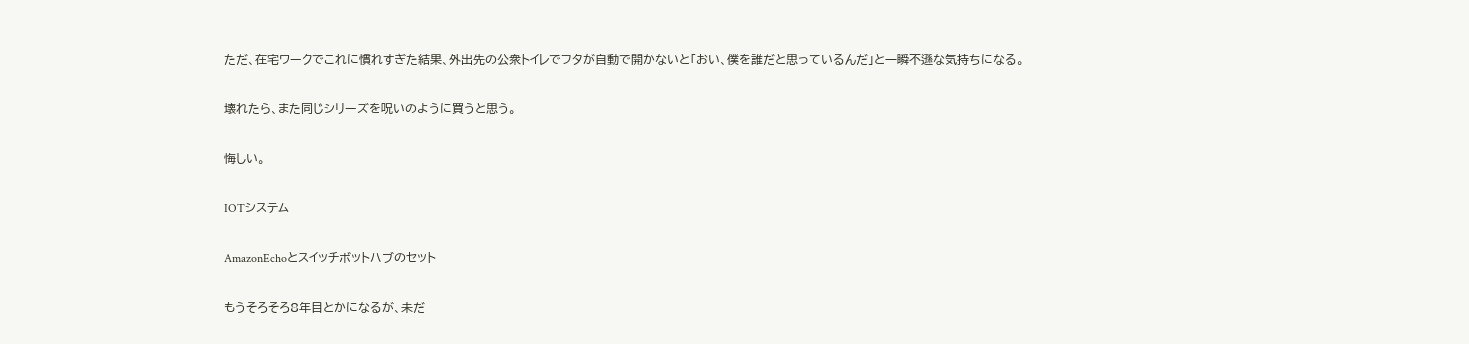ただ、在宅ワークでこれに慣れすぎた結果、外出先の公衆トイレでフタが自動で開かないと「おい、僕を誰だと思っているんだ」と一瞬不遜な気持ちになる。

壊れたら、また同じシリーズを呪いのように買うと思う。

悔しい。

IOTシステム

AmazonEchoとスイッチボットハブのセット

もうそろそろ8年目とかになるが、未だ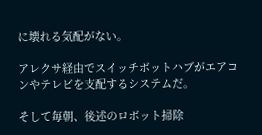に壊れる気配がない。

アレクサ経由でスイッチボットハブがエアコンやテレビを支配するシステムだ。

そして毎朝、後述のロボット掃除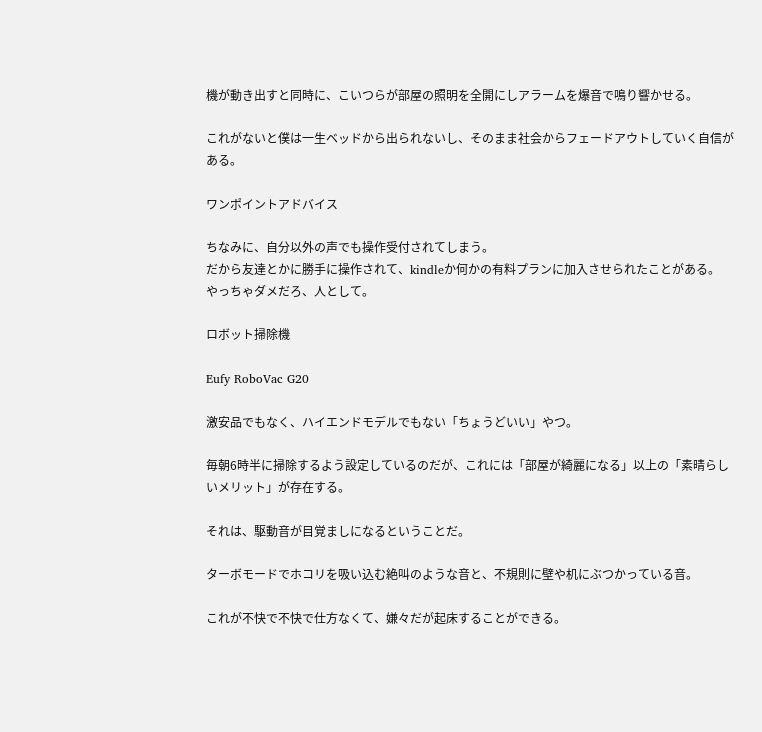機が動き出すと同時に、こいつらが部屋の照明を全開にしアラームを爆音で鳴り響かせる。

これがないと僕は一生ベッドから出られないし、そのまま社会からフェードアウトしていく自信がある。

ワンポイントアドバイス

ちなみに、自分以外の声でも操作受付されてしまう。
だから友達とかに勝手に操作されて、kindleか何かの有料プランに加入させられたことがある。
やっちゃダメだろ、人として。

ロボット掃除機

Eufy RoboVac G20

激安品でもなく、ハイエンドモデルでもない「ちょうどいい」やつ。

毎朝6時半に掃除するよう設定しているのだが、これには「部屋が綺麗になる」以上の「素晴らしいメリット」が存在する。

それは、駆動音が目覚ましになるということだ。

ターボモードでホコリを吸い込む絶叫のような音と、不規則に壁や机にぶつかっている音。

これが不快で不快で仕方なくて、嫌々だが起床することができる。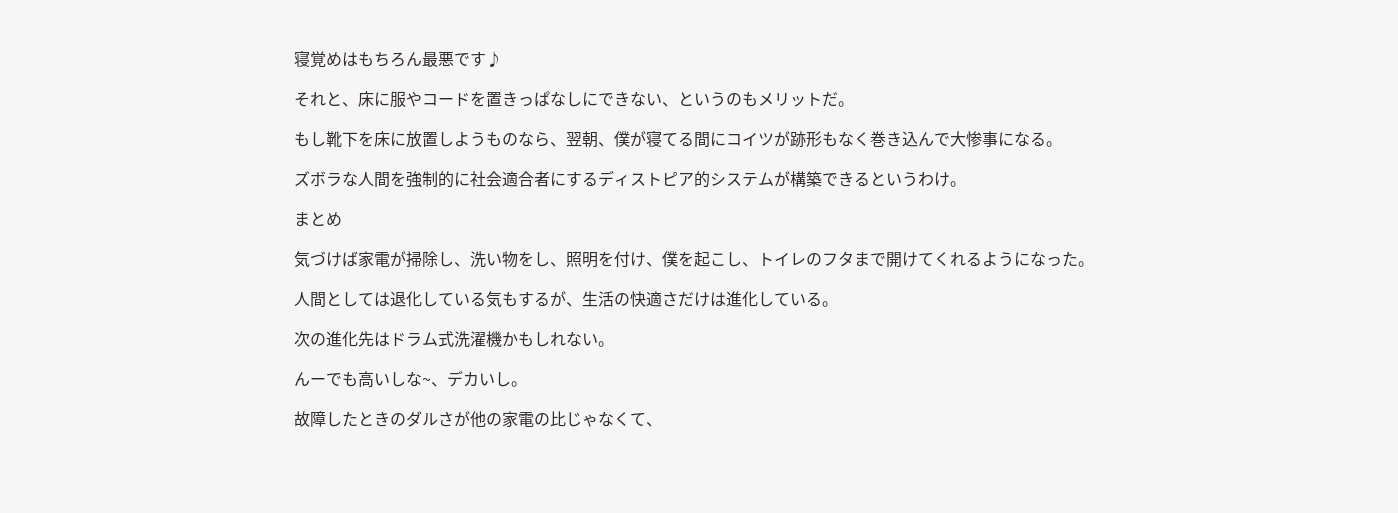寝覚めはもちろん最悪です♪

それと、床に服やコードを置きっぱなしにできない、というのもメリットだ。

もし靴下を床に放置しようものなら、翌朝、僕が寝てる間にコイツが跡形もなく巻き込んで大惨事になる。

ズボラな人間を強制的に社会適合者にするディストピア的システムが構築できるというわけ。

まとめ

気づけば家電が掃除し、洗い物をし、照明を付け、僕を起こし、トイレのフタまで開けてくれるようになった。

人間としては退化している気もするが、生活の快適さだけは進化している。

次の進化先はドラム式洗濯機かもしれない。

んーでも高いしな~、デカいし。

故障したときのダルさが他の家電の比じゃなくて、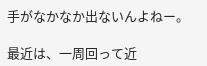手がなかなか出ないんよねー。

最近は、一周回って近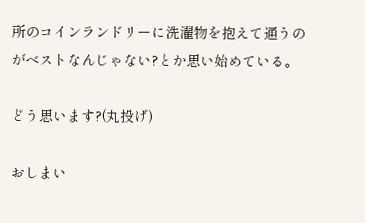所のコインランドリーに洗濯物を抱えて通うのがベストなんじゃない?とか思い始めている。

どう思います?(丸投げ)

おしまい